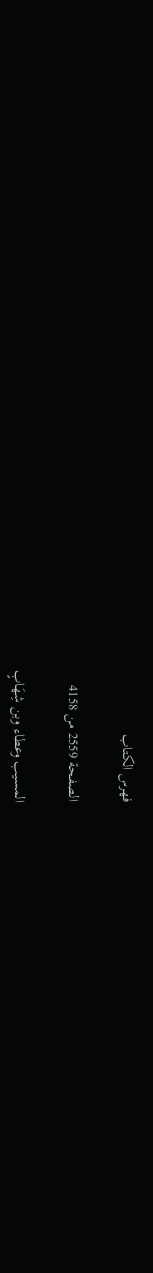فهرس الكتاب

الصفحة 2559 من 4158

المسيب وعطاء وبن شِهَابٍ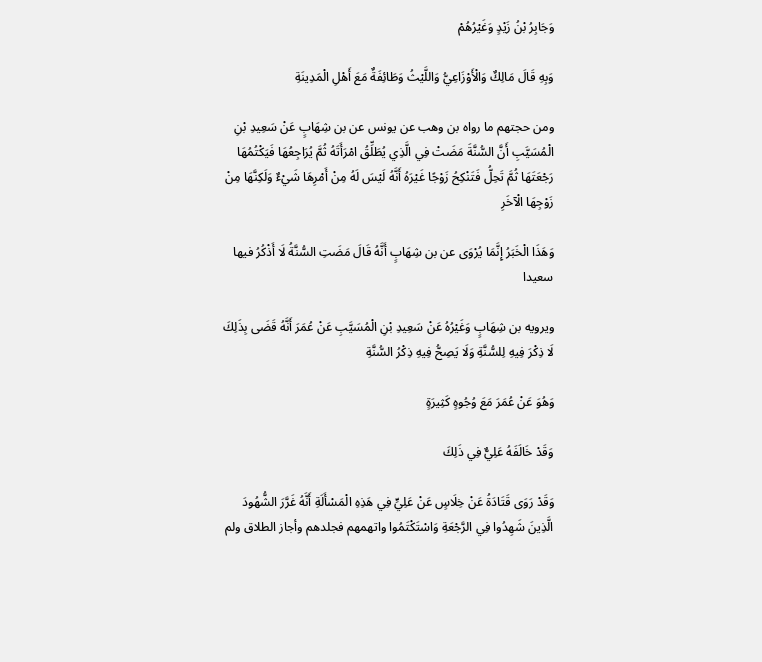وَجَابِرُ بْنُ زَيْدٍ وَغَيْرُهُمْ

وَبِهِ قَالَ مَالِكٌ وَالْأَوْزَاعِيُّ وَاللَّيْثُ وَطَائِفَةٌ مَعَ أَهْلِ الْمَدِينَةِ

ومن حجتهم ما رواه بن وهب عن يونس عن بن شِهَابٍ عَنْ سَعِيدِ بْنِ الْمُسَيَّبِ أَنَّ السُّنَّةَ مَضَتْ فِي الَّذِي يُطَلِّقُ امْرَأَتَهُ ثُمَّ يُرَاجِعُهَا فَيَكْتُمُهَا رَجْعَتَهَا ثُمَّ تَحِلُّ فَتَنْكِحُ زَوْجًا غَيْرَهُ أَنَّهُ لَيْسَ لَهُ مِنْ أَمْرِهَا شَيْءٌ وَلَكِنَّهَا مِنْ زَوْجِهَا الْآخَرِ

وَهَذَا الْخَبَرُ إِنَّمَا يُرْوَى عن بن شِهَابٍ أَنَّهُ قَالَ مَضَتِ السُّنَّةُ لَا أَذْكُرُ فيها سعيدا

ويرويه بن شِهَابٍ وَغَيْرُهُ عَنْ سَعِيدِ بْنِ الْمُسَيَّبِ عَنْ عُمَرَ أَنَّهُ قَضَى بِذَلِكَ لَا ذِكْرَ فِيهِ لِلسُّنَّةِ وَلَا يَصِحُّ فِيهِ ذِكْرُ السُّنَّةِ

وَهُوَ عَنْ عُمَرَ مَعَ وُجُوهٍ كَثِيرَةٍ

وَقَدْ خَالَفَهُ عَلِيٌّ فِي ذَلِكَ

وَقَدْ رَوَى قَتَادَةُ عَنْ خِلَاسٍ عَنْ عَلِيٍّ فِي هَذِهِ الْمَسْأَلَةِ أَنَّهُ غَرَّرَ الشُّهُودَ الَّذِينَ شَهِدُوا فِي الرَّجْعَةِ وَاسْتَكْتَمُوا واتهمهم فجلدهم وأجاز الطلاق ولم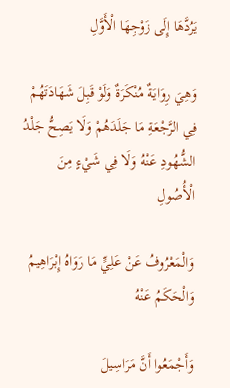يَرُدَّهَا إِلَى زَوْجِهَا الْأَوَّلِ

وَهِيَ رِوَايَةٌ مُنْكَرَةٌ وَلَوْ قَبِلَ شَهَادَتَهُمْ فِي الرَّجْعَةِ مَا جَلَدَهُمْ وَلَا يَصِحُّ جَلْدُ الشُّهُودِ عَنْهُ وَلَا فِي شَيْءٍ مِنَ الْأُصُولِ

وَالْمَعْرُوفُ عَنْ عَلِيٍّ مَا رَوَاهُ إِبْرَاهِيمُ وَالْحَكَمُ عَنْهُ

وَأَجْمَعُوا أَنَّ مَرَاسِيلَ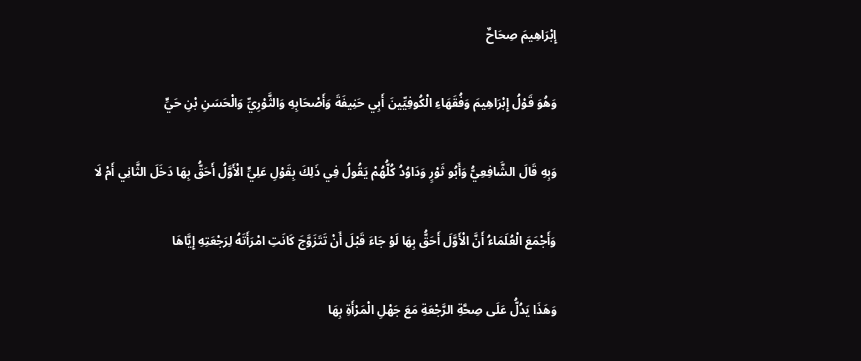إِبْرَاهِيمَ صِحَاحٌ

وَهُوَ قَوْلُ إِبْرَاهِيمَ وَفُقَهَاءِ الْكُوفِيِّينَ أَبِي حَنِيفَةَ وَأَصْحَابِهِ وَالثَّوْرِيِّ وَالْحَسَنِ بْنِ حَيٍّ

وَبِهِ قَالَ الشَّافِعِيُّ وَأَبُو ثَوْرٍ وَدَاوُدُ كُلُّهُمْ يَقُولُ فِي ذَلِكَ بِقَوْلِ عَلِيٍّ الْأَوَّلُ أَحَقُّ بِهَا دَخَلَ الثَّانِي أَمْ لَا

وَأَجْمَعَ الْعُلَمَاءُ أَنَّ الْأَوَّلَ أَحَقُّ بِهَا لَوْ جَاءَ قَبْلَ أَنْ تَتَزَوَّجَ كَانَتِ امْرَأَتَهُ لِرَجْعَتِهِ إِيَّاهَا

وَهَذَا يَدُلُّ عَلَى صِحَّةِ الرَّجْعَةِ مَعَ جَهْلِ الْمَرْأَةِ بِهَا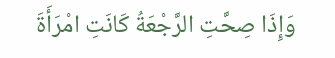وَإِذَا صِحَّتِ الرَّجْعَةُ كَانَتِ امْرَأَةَ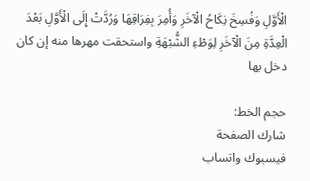الْأَوَّلِ وَفُسِخَ نِكَاحُ الْآخَرِ وَأُمِرَ بِفِرَاقِهَا وَرُدَّتْ إِلَى الْأَوَّلِ بَعْدَ الْعِدَّةِ مِنَ الْآخَرِ لِوَطْءِ الشُّبْهَةِ واستحقت مهرها منه إن كان دخل بها

حجم الخط:
شارك الصفحة
فيسبوك واتساب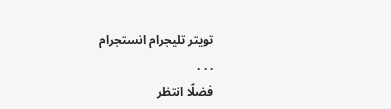تويتر تليجرام انستجرام
. . .
فضلًا انتظر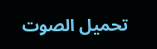تحميل الصوت